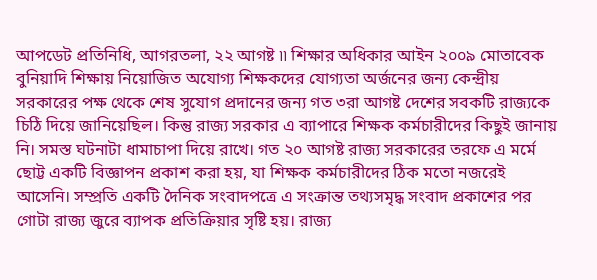আপডেট প্রতিনিধি, আগরতলা, ২২ আগষ্ট ৷৷ শিক্ষার অধিকার আইন ২০০৯ মোতাবেক বুনিয়াদি শিক্ষায় নিয়োজিত অযোগ্য শিক্ষকদের যোগ্যতা অর্জনের জন্য কেন্দ্রীয় সরকারের পক্ষ থেকে শেষ সুযোগ প্রদানের জন্য গত ৩রা আগষ্ট দেশের সবকটি রাজ্যকে চিঠি দিয়ে জানিয়েছিল। কিন্তু রাজ্য সরকার এ ব্যাপারে শিক্ষক কর্মচারীদের কিছুই জানায় নি। সমস্ত ঘটনাটা ধামাচাপা দিয়ে রাখে। গত ২০ আগষ্ট রাজ্য সরকারের তরফে এ মর্মে ছোট্ট একটি বিজ্ঞাপন প্রকাশ করা হয়, যা শিক্ষক কর্মচারীদের ঠিক মতো নজরেই আসেনি। সম্প্রতি একটি দৈনিক সংবাদপত্রে এ সংক্রান্ত তথ্যসমৃদ্ধ সংবাদ প্রকাশের পর গোটা রাজ্য জুরে ব্যাপক প্রতিক্রিয়ার সৃষ্টি হয়। রাজ্য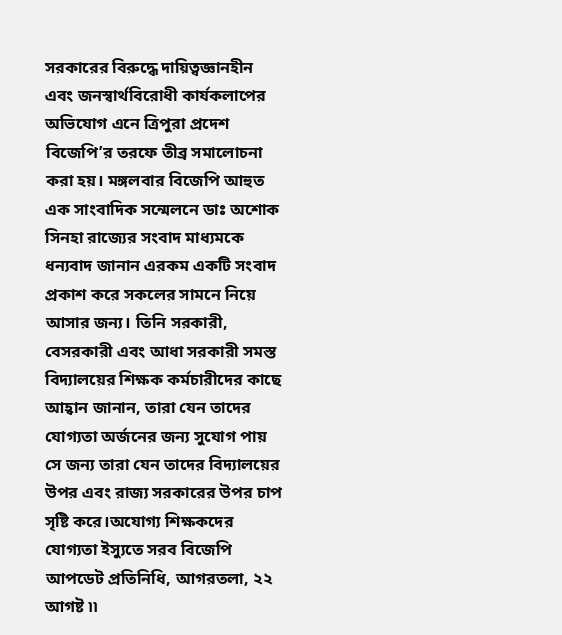সরকারের বিরুদ্ধে দায়িত্বজ্ঞানহীন এবং জনস্বার্থবিরোধী কার্যকলাপের অভিযোগ এনে ত্রিপুরা প্রদেশ বিজেপি’র তরফে তীব্র সমালোচনা করা হয়। মঙ্গলবার বিজেপি আহুত এক সাংবাদিক সন্মেলনে ডাঃ অশোক সিনহা রাজ্যের সংবাদ মাধ্যমকে ধন্যবাদ জানান এরকম একটি সংবাদ প্রকাশ করে সকলের সামনে নিয়ে আসার জন্য। তিনি সরকারী, বেসরকারী এবং আধা সরকারী সমস্ত বিদ্যালয়ের শিক্ষক কর্মচারীদের কাছে আহ্বান জানান, তারা যেন তাদের যোগ্যতা অর্জনের জন্য সুযোগ পায় সে জন্য তারা যেন তাদের বিদ্যালয়ের উপর এবং রাজ্য সরকারের উপর চাপ সৃষ্টি করে।অযোগ্য শিক্ষকদের যোগ্যতা ইস্যুতে সরব বিজেপি
আপডেট প্রতিনিধি, আগরতলা, ২২ আগষ্ট ৷৷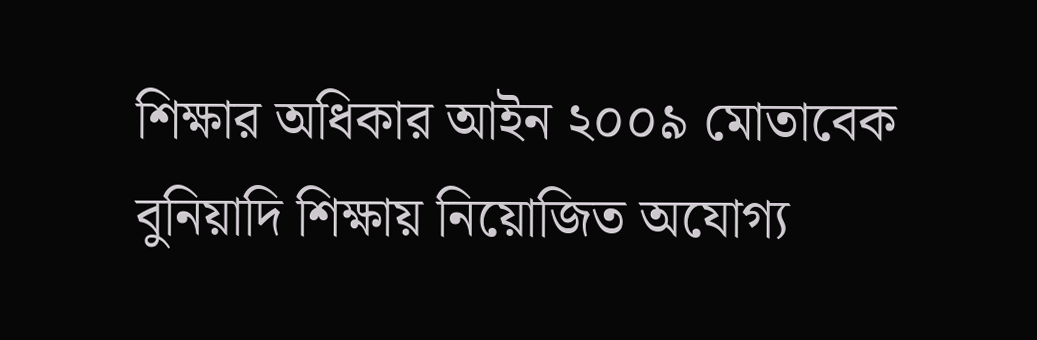শিক্ষার অধিকার আইন ২০০৯ মোতাবেক বুনিয়াদি শিক্ষায় নিয়োজিত অযোগ্য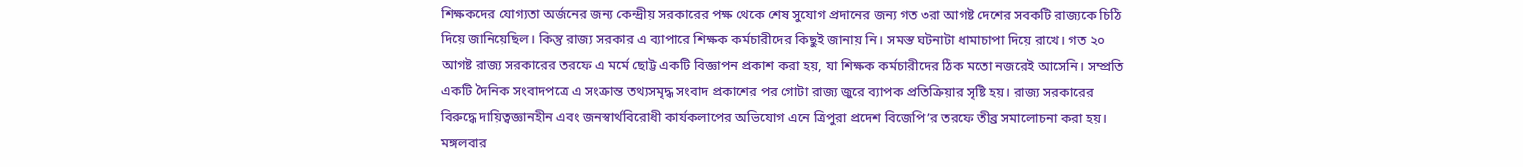শিক্ষকদের যোগ্যতা অর্জনের জন্য কেন্দ্রীয় সরকারের পক্ষ থেকে শেষ সুযোগ প্রদানের জন্য গত ৩রা আগষ্ট দেশের সবকটি রাজ্যকে চিঠি দিয়ে জানিয়েছিল। কিন্তু রাজ্য সরকার এ ব্যাপারে শিক্ষক কর্মচারীদের কিছুই জানায় নি। সমস্ত ঘটনাটা ধামাচাপা দিয়ে রাখে। গত ২০ আগষ্ট রাজ্য সরকারের তরফে এ মর্মে ছোট্ট একটি বিজ্ঞাপন প্রকাশ করা হয়, যা শিক্ষক কর্মচারীদের ঠিক মতো নজরেই আসেনি। সম্প্রতি একটি দৈনিক সংবাদপত্রে এ সংক্রান্ত তথ্যসমৃদ্ধ সংবাদ প্রকাশের পর গোটা রাজ্য জুরে ব্যাপক প্রতিক্রিয়ার সৃষ্টি হয়। রাজ্য সরকারের বিরুদ্ধে দায়িত্বজ্ঞানহীন এবং জনস্বার্থবিরোধী কার্যকলাপের অভিযোগ এনে ত্রিপুরা প্রদেশ বিজেপি’র তরফে তীব্র সমালোচনা করা হয়। মঙ্গলবার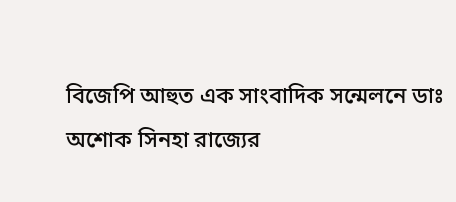বিজেপি আহুত এক সাংবাদিক সন্মেলনে ডাঃ অশোক সিনহা রাজ্যের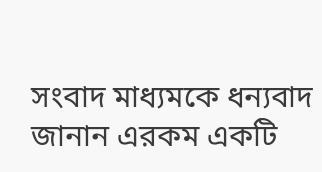সংবাদ মাধ্যমকে ধন্যবাদ জানান এরকম একটি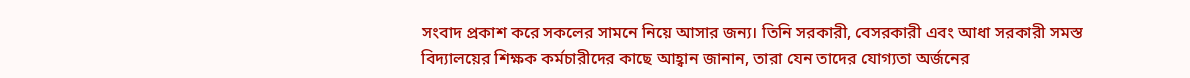সংবাদ প্রকাশ করে সকলের সামনে নিয়ে আসার জন্য। তিনি সরকারী, বেসরকারী এবং আধা সরকারী সমস্ত বিদ্যালয়ের শিক্ষক কর্মচারীদের কাছে আহ্বান জানান, তারা যেন তাদের যোগ্যতা অর্জনের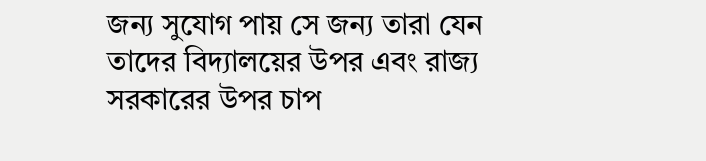জন্য সুযোগ পায় সে জন্য তারা যেন তাদের বিদ্যালয়ের উপর এবং রাজ্য সরকারের উপর চাপ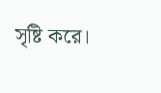সৃষ্টি করে।